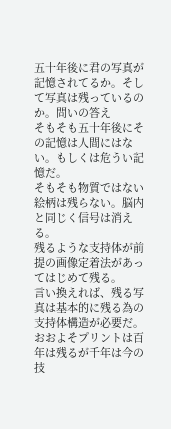五十年後に君の写真が記憶されてるか。そして写真は残っているのか。問いの答え
そもそも五十年後にその記憶は人間にはない。もしくは危うい記憶だ。
そもそも物質ではない絵柄は残らない。脳内と同じく信号は消える。
残るような支持体が前提の画像定着法があってはじめて残る。
言い換えれば、残る写真は基本的に残る為の支持体構造が必要だ。
おおよそプリントは百年は残るが千年は今の技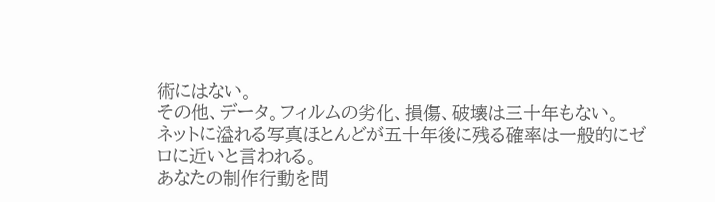術にはない。
その他、データ。フィルムの劣化、損傷、破壊は三十年もない。
ネットに溢れる写真ほとんどが五十年後に残る確率は一般的にゼロに近いと言われる。
あなたの制作行動を問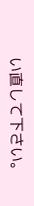い直して下さい。